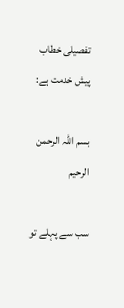تفصیلی خطاب پیش خدمت ہے:

بسم اللہ الرحمن الرحیم

سب سے پہلے تو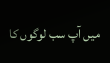میں آپ سب لوگوں کا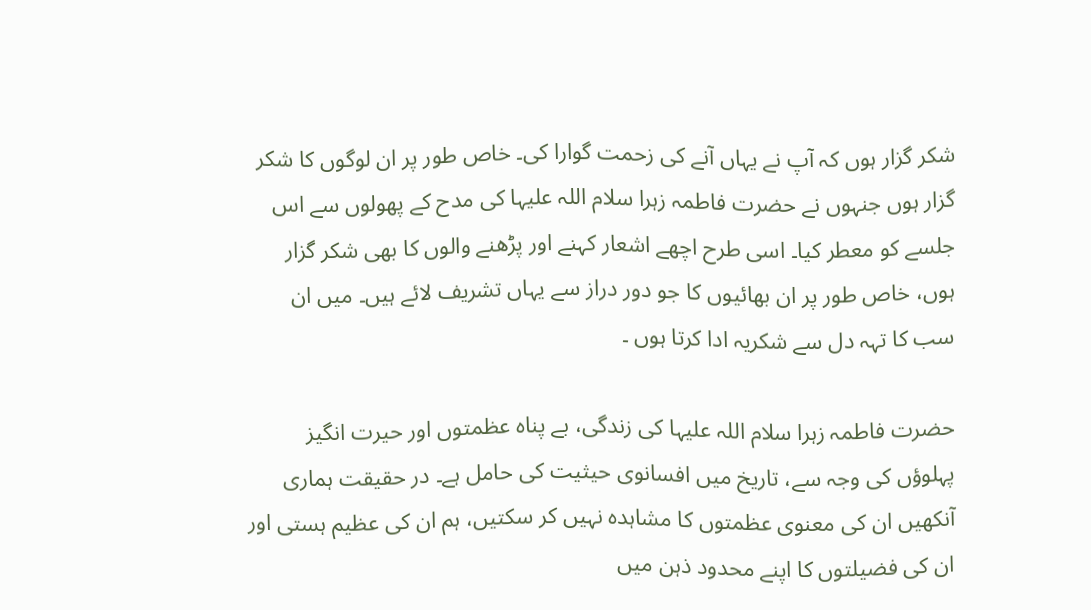شکر گزار ہوں کہ آپ نے یہاں آنے کی زحمت گوارا کی۔ خاص طور پر ان لوگوں کا شکر گزار ہوں جنہوں نے حضرت فاطمہ زہرا سلام اللہ علیہا کی مدح کے پھولوں سے اس جلسے کو معطر کیا۔ اسی طرح اچھے اشعار کہنے اور پڑھنے والوں کا بھی شکر گزار ہوں، خاص طور پر ان بھائیوں کا جو دور دراز سے یہاں تشریف لائے ہيں۔ میں ان سب کا تہہ دل سے شکریہ ادا کرتا ہوں ۔

حضرت فاطمہ زہرا سلام اللہ علیہا کی زندگی، بے پناہ عظمتوں اور حیرت انگیز پہلوؤں کی وجہ سے، تاریخ میں افسانوی حیثیت کی حامل ہے۔ در حقیقت ہماری آنکھیں ان کی معنوی عظمتوں کا مشاہدہ نہیں کر سکتیں، ہم ان کی عظیم ہستی اور ان کی فضیلتوں کا اپنے محدود ذہن میں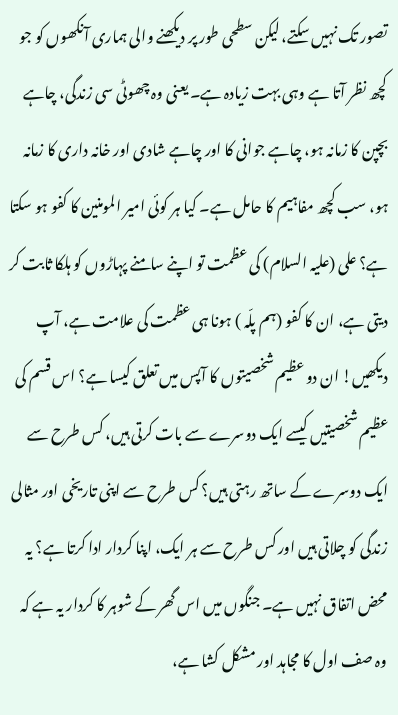تصور تک نہيں سکتے، لیکن سطحی طور پر دیکھنے والی ہماری آنکھوں کو جو کچھ نظر آتا ہے وہی بہت زیادہ ہے۔ یعنی وہ چھوٹی سی زندگی، چاہے بچپن کا زمانہ ہو، چاہے جوانی کا اور چاہے شادی اور خانہ داری کا زمانہ ہو، سب کچھ مفاہیم کا حامل ہے۔ کیا ہر کوئی امیر المومنین کا کفو ہو سکتا ہے؟ علی (علیہ السلام) کی عظمت تو اپنے سامنے پہاڑوں کو ہلکا ثابت کر دیتی ہے، ان کا کفو (ہم پلّہ ) ہونا ہی عظمت کی علامت ہے، آپ دیکھیں! ان دو عظیم شخصیتوں کا آپس میں تعلق کیسا ہے؟ اس قسم کی عظیم شخصیتيں کیسے ایک دوسرے سے بات کرتی ہیں، کس طرح سے ایک دوسرے کے ساتھ رہتی ہیں؟ کس طرح سے اپنی تاریخی اور مثالی زندگی کو چلاتی ہیں اور کس طرح سے ہر ایک، اپنا کردار ادا کرتا ہے؟ یہ محض اتفاق نہیں ہے۔ جنگوں میں اس گھر کے شوہر کا کردار یہ ہے کہ وہ صف اول کا مجاہد اور مشکل کشا ہے،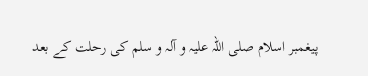پیغمبر اسلام صلی اللہ علیہ و آلہ و سلم کی رحلت کے بعد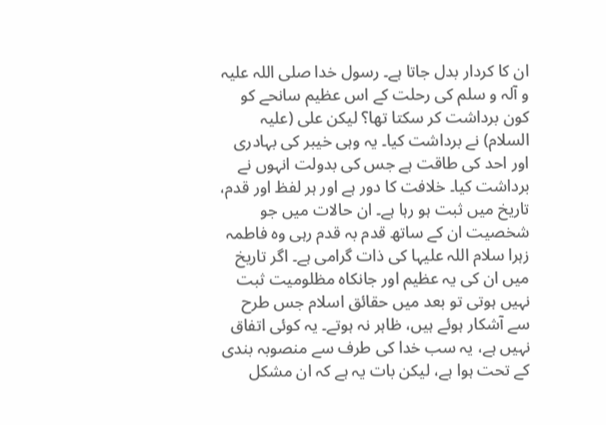ان کا کردار بدل جاتا ہے۔ رسول خدا صلی اللہ علیہ و آلہ و سلم کی رحلت کے اس عظیم سانحے کو کون برداشت کر سکتا تھا؟ لیکن علی (علیہ السلام) نے برداشت کیا۔ یہ وہی خیبر کی بہادری اور احد کی طاقت ہے جس کی بدولت انہوں نے برداشت کیا۔ خلافت کا دور ہے اور ہر لفظ اور قدم، تاریخ میں ثبت ہو رہا ہے۔ ان حالات میں جو شخصیت ان کے ساتھ قدم بہ قدم رہی وہ فاطمہ زہرا سلام اللہ علیہا کی ذات گرامی ہے۔ اگر تاریخ میں ان کی یہ عظیم اور جانکاہ مظلومیت ثبت نہیں ہوتی تو بعد میں حقائق اسلام جس طرح سے آشکار ہوئے ہیں، ظاہر نہ ہوتے۔ یہ کوئی اتفاق نہیں ہے، یہ سب خدا کی طرف سے منصوبہ بندی کے تحت ہوا ہے، لیکن بات یہ ہے کہ ان مشکل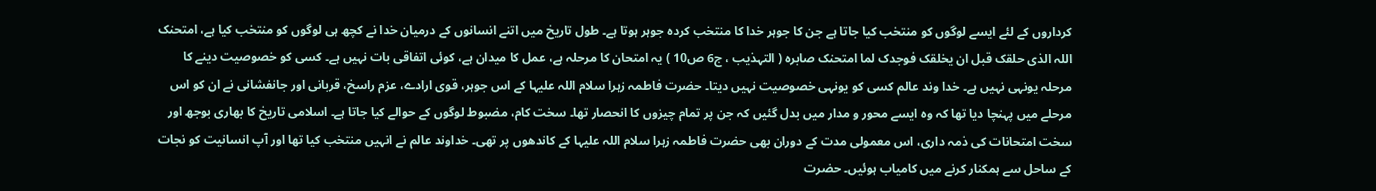کرداروں کے لئے ایسے لوگوں کو منتخب کیا جاتا ہے جن کا جوہر خدا کا منتخب کردہ جوہر ہوتا ہے۔ طول تاریخ میں اتنے انسانوں کے درمیان خدا نے کچھ ہی لوگوں کو منتخب کیا ہے، امتحنک اللہ الذی حلقک قبل ان یخلقک فوجدک لما امتحنک صابرہ ( التہذیب ، ج6 ص10 ) یہ امتحان کا مرحلہ ہے، عمل کا میدان ہے، کوئی اتفاقی بات نہيں ہے۔ کسی کو خصوصیت دینے کا مرحلہ یونہی نہیں ہے۔ خدا وند عالم کسی کو یونہی خصوصیت نہیں دیتا۔ حضرت فاطمہ زہرا سلام اللہ علیہا کے اس جوہر، قوی ارادے، عزم راسخ، قربانی اور جانفشانی نے ان کو اس مرحلے میں پہنچا دیا تھا کہ وہ ایسے محور و مدار میں بدل گئيں کہ جن پر تمام چیزوں کا انحصار تھا۔ سخت کام، مضبوط لوگوں کے حوالے کیا جاتا ہے۔ اسلامی تاریخ کا بھاری بوجھ اور سخت امتحانات کی ذمہ داری، اس معمولی مدت کے دوران بھی حضرت فاطمہ زہرا سلام اللہ علیہا کے کاندھوں پر تھی۔ خداوند عالم نے انہیں منتخب کیا تھا اور آپ انسانیت کو نجات کے ساحل سے ہمکنار کرنے میں کامیاب ہوئيں۔ حضرت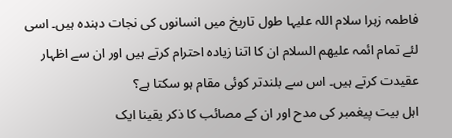فاطمہ زہرا سلام اللہ علیہا طول تاریخ میں انسانوں کی نجات دہندہ ہیں۔ اسی لئے تمام ائمہ علیھم السلام ان کا اتنا زیادہ احترام کرتے ہیں اور ان سے اظہار عقیدت کرتے ہیں۔ اس سے بلندتر کوئی مقام ہو سکتا ہے؟
اہل بیت پیغمبر کی مدح اور ان کے مصائب کا ذکر یقینا ایک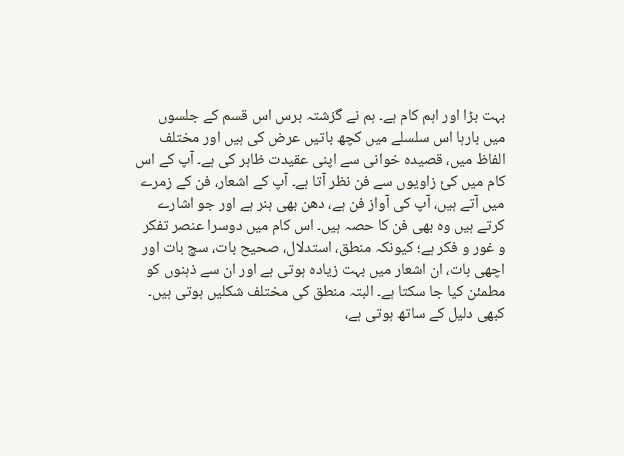بہت بڑا اور اہم کام ہے۔ ہم نے گزشتہ برس اس قسم کے جلسوں میں بارہا اس سلسلے میں کچھ باتیں عرض کی ہيں اور مختلف الفاظ میں، قصیدہ خوانی سے اپنی عقیدت ظاہر کی ہے۔ آپ کے اس کام میں کئ زاویوں سے فن نظر آتا ہے۔ آپ کے اشعار، فن کے زمرے میں آتے ہیں، آپ کی آواز فن ہے، دھن بھی ہنر ہے اور جو اشارے کرتے ہيں وہ بھی فن کا حصہ ہیں۔ اس کام میں دوسرا عنصر تفکر و غور و فکر ہے؛ کیونکہ منطق، استدلال، صحیح بات، سچ بات اور اچھی بات، ان اشعار میں بہت زیادہ ہوتی ہے اور ان سے ذہنوں کو مطمئن کیا جا سکتا ہے۔ البتہ منطق کی مختلف شکلیں ہوتی ہيں۔ کبھی دلیل کے ساتھ ہوتی ہے،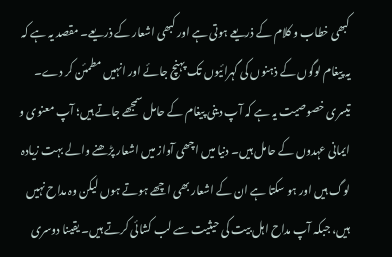کبھی خطاب و کلام کے ذریعے ہوتی ہے اور کبھی اشعار کے ذریعے۔ مقصد یہ ہے کہ یہ پیغام لوگوں کے ذہنوں کی گہرائیوں تک پہنچ جائے اور انہیں مطمئن کر دے۔ تیسری خصوصیت یہ ہے کہ آپ دینی پیغام کے حامل سمجھے جاتے ہيں؛ آپ معنوی و ایمانی عہدوں کے حامل ہیں۔ دنیا میں اچھی آواز میں اشعار پڑھنے والے بہت زیادہ لوگ ہيں اور ہو سکتا ہے ان کے اشعار بھی اچھے ہوتے ہوں لیکن وہ مداح نہیں ہیں، جبکہ آپ مداح اہل بیت کی حیثیت سے لب کشائی کرتے ہيں۔ یقینا دوسری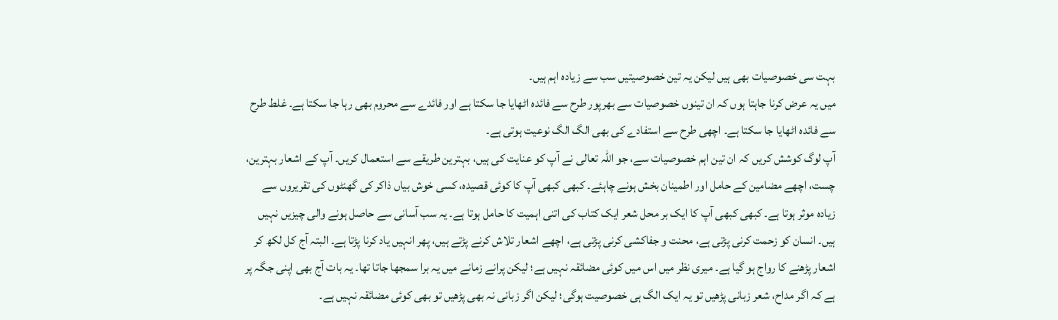بہت سی خصوصیات بھی ہيں لیکن یہ تین خصوصیتیں سب سے زیادہ اہم ہیں۔
میں یہ عرض کرنا جاہتا ہوں کہ ان تینوں خصوصیات سے بھرپور طرح سے فائدہ اٹھایا جا سکتا ہے اور فائدے سے محروم بھی رہا جا سکتا ہے۔ غلط طرح سے فائدہ اٹھایا جا سکتا ہے۔ اچھی طرح سے استفادے کی بھی الگ الگ نوعیت ہوتی ہے۔
آپ لوگ کوشش کریں کہ ان تین اہم خصوصیات سے، جو اللہ تعالی نے آپ کو عنایت کی ہيں، بہترین طریقے سے استعمال کریں۔ آپ کے اشعار بہترین، چست، اچھے مضامین کے حامل اور اطمینان بخش ہونے چاہئے۔ کبھی کبھی آپ کا کوئی قصیدہ، کسی خوش بیاں ذاکر کی گھنٹوں کی تقریروں سے زیادہ موثر ہوتا ہے۔ کبھی کبھی آپ کا ایک بر محل شعر ایک کتاب کی اتنی اہمیت کا حامل ہوتا ہے۔ یہ سب آسانی سے حاصل ہونے والی چیزیں نہيں ہیں۔ انسان کو زحمت کرنی پڑتی ہے، محنت و جفاکشی کرنی پڑتی ہے، اچھے اشعار تلاش کرنے پڑتے ہيں، پھر انہیں یاد کرنا پڑتا ہے۔ البتہ آج کل لکھ کر اشعار پڑھنے کا رواج ہو گیا ہے۔ میری نظر میں اس میں کوئی مضائقہ نہيں ہے؛ لیکن پرانے زمانے میں یہ برا سمجھا جاتا تھا۔ یہ بات آج بھی اپنی جگہ پر ہے کہ اگر مداح، شعر زبانی پڑھیں تو یہ ایک الگ ہی خصوصیت ہوگی؛ لیکن اگر زبانی نہ بھی پڑھیں تو بھی کوئی مضائقہ نہيں ہے۔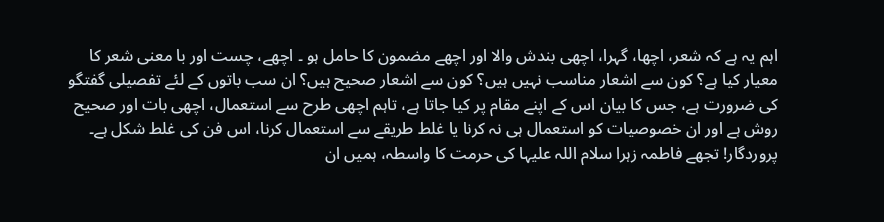اہم یہ ہے کہ شعر، اچھا، گہرا، اچھی بندش والا اور اچھے مضمون کا حامل ہو ۔ اچھے، چست اور با معنی شعر کا معیار کیا ہے؟ کون سے اشعار مناسب نہيں ہیں؟ کون سے اشعار صحیح ہيں؟ ان سب باتوں کے لئے تفصیلی گفتگو کی ضرورت ہے، جس کا بیان اس کے اپنے مقام پر کیا جاتا ہے، تاہم اچھی طرح سے استعمال، اچھی بات اور صحیح روش ہے اور ان خصوصیات کو استعمال ہی نہ کرنا یا غلط طریقے سے استعمال کرنا، اس فن کی غلط شکل ہے۔
پروردگار! تجھے فاطمہ زہرا سلام اللہ علیہا کی حرمت کا واسطہ، ہمیں ان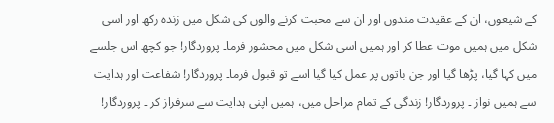کے شیعوں، ان کے عقیدت مندوں اور ان سے محبت کرنے والوں کی شکل میں زندہ رکھ اور اسی شکل میں ہمیں موت عطا کر اور ہمیں اسی شکل میں محشور فرما۔ پروردگار! جو کچھ اس جلسے میں کہا گیا، پڑھا گیا اور جن باتوں پر عمل کیا گیا اسے تو قبول فرما۔ پروردگار! شفاعت اور ہدایت سے ہمیں نواز ۔ پروردگار! زندگی کے تمام مراحل میں، ہمیں اپنی ہدایت سے سرفراز کر ۔ پروردگار!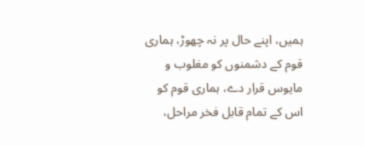ہمیں، اپنے حال پر نہ چھوڑ، ہماری قوم کے دشمنوں کو مغلوب و مایوس قرار دے، ہماری قوم کو اس کے تمام قابل فخر مراحل،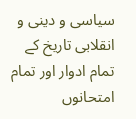سیاسی و دینی و انقلابی تاریخ کے تمام ادوار اور تمام امتحانوں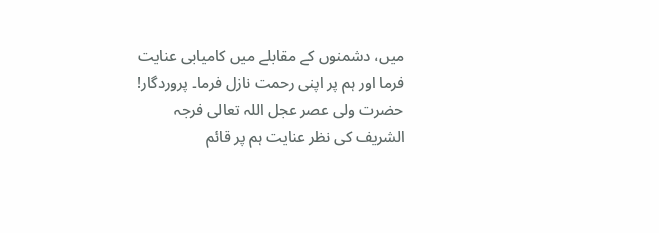میں، دشمنوں کے مقابلے میں کامیابی عنایت فرما اور ہم پر اپنی رحمت نازل فرما۔ پروردگار! حضرت ولی عصر عجل اللہ تعالی فرجہ الشریف کی نظر عنایت ہم پر قائم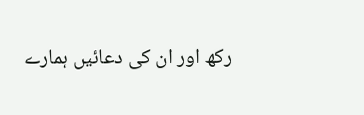رکھ اور ان کی دعائيں ہمارے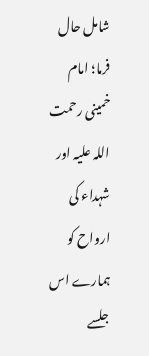شامل حال فرما؛ امام خمینی رحمت اللہ علیہ اور شہداء کی ارواح کو ہمارے اس جلسے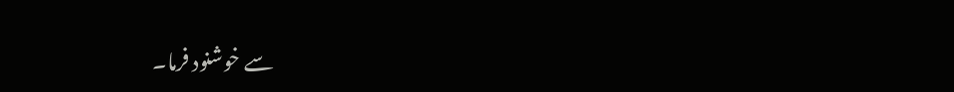سے خوشنود فرما۔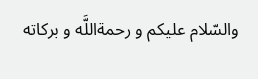والسّلام عليكم و رحمةاللَّه و بركاته